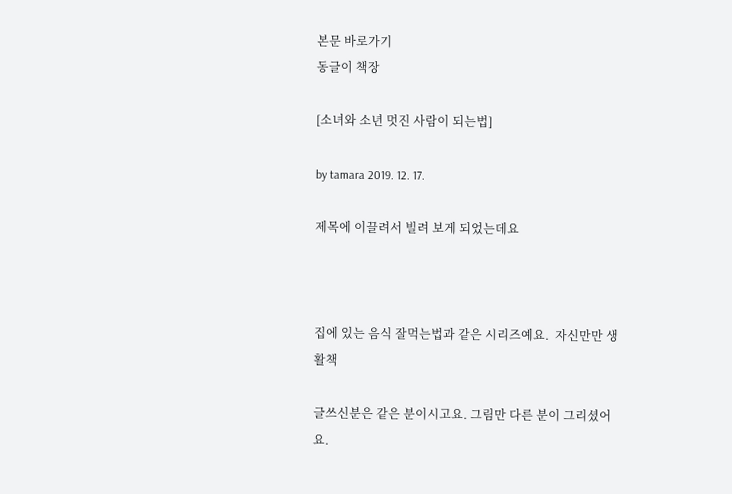본문 바로가기
동글이 책장

[소녀와 소년 멋진 사람이 되는법]

by tamara 2019. 12. 17.

제목에 이끌려서 빌려 보게 되었는데요



집에 있는 음식 잘먹는법과 같은 시리즈예요.  자신만만 생활책

글쓰신분은 같은 분이시고요. 그림만 다른 분이 그리셨어요.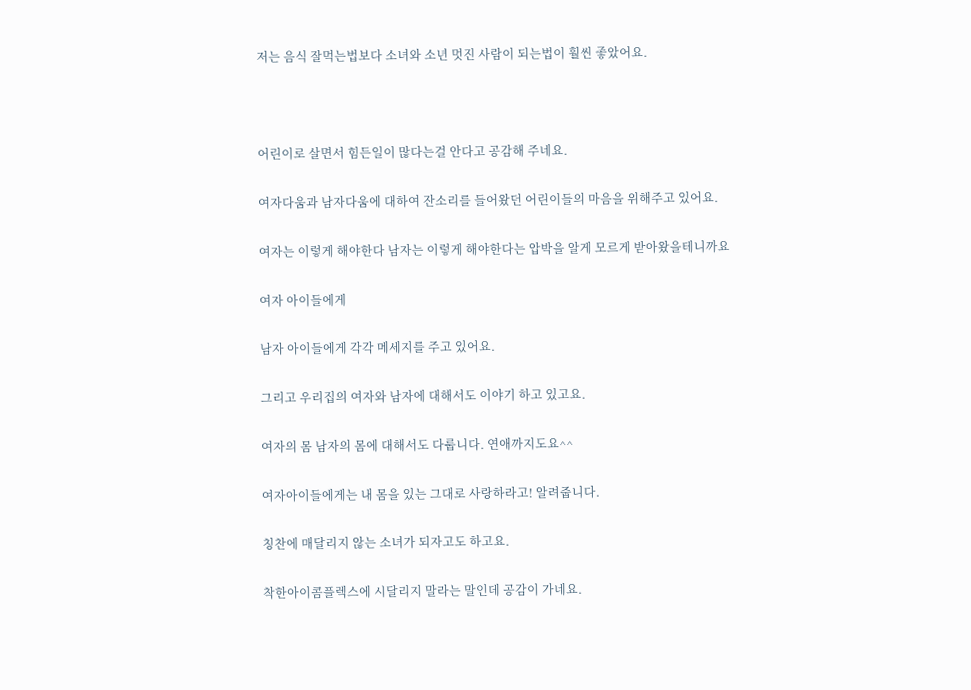저는 음식 잘먹는법보다 소녀와 소년 멋진 사람이 되는법이 훨씬 좋았어요.



어린이로 살면서 힘든일이 많다는걸 안다고 공감해 주네요.

여자다움과 남자다움에 대하여 잔소리를 들어왔던 어린이들의 마음을 위해주고 있어요.

여자는 이렇게 해야한다 남자는 이렇게 해야한다는 압박을 알게 모르게 받아왔을테니까요

여자 아이들에게

남자 아이들에게 각각 메세지를 주고 있어요.

그리고 우리집의 여자와 남자에 대해서도 이야기 하고 있고요.

여자의 몸 남자의 몸에 대해서도 다룹니다. 연애까지도요^^

여자아이들에게는 내 몸을 있는 그대로 사랑하라고! 알려줍니다.

칭찬에 매달리지 않는 소녀가 되자고도 하고요.

착한아이콤플렉스에 시달리지 말라는 말인데 공감이 가네요.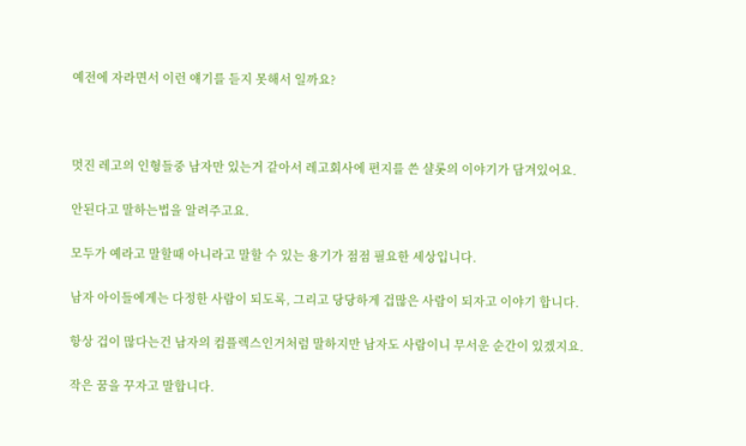예전에 자라면서 이런 얘기를 듣지 못해서 일까요?



멋진 레고의 인형들중 남자만 있는거 같아서 레고회사에 편지를 쓴 샬롯의 이야기가 담겨있어요.

안된다고 말하는법을 알려주고요.

모두가 예라고 말할때 아니라고 말할 수 있는 용기가 점점 필요한 세상입니다.

남자 아이들에게는 다정한 사람이 되도록, 그리고 당당하게 겁많은 사람이 되자고 이야기 합니다.

항상 겁이 많다는건 남자의 컴플렉스인거처럼 말하지만 남자도 사람이니 무서운 순간이 있겠지요.

작은 꿈을 꾸자고 말합니다.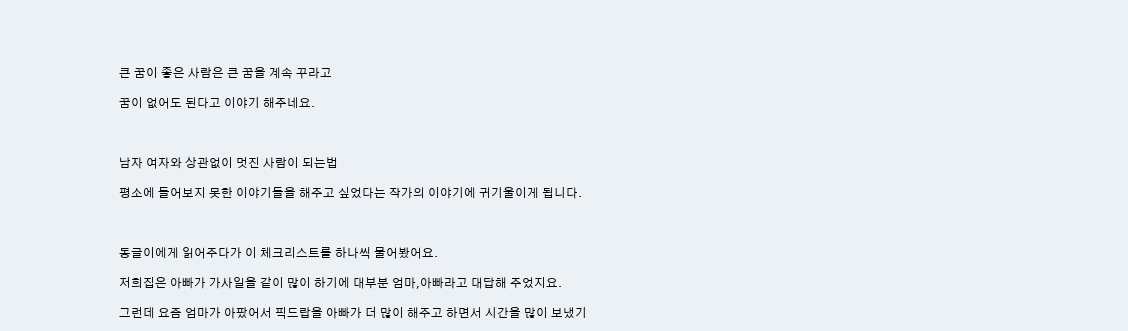큰 꿈이 좋은 사람은 큰 꿈을 계속 꾸라고

꿈이 없어도 된다고 이야기 해주네요.



남자 여자와 상관없이 멋진 사람이 되는법

평소에 들어보지 못한 이야기들을 해주고 싶었다는 작가의 이야기에 귀기울이게 됩니다.



동글이에게 읽어주다가 이 체크리스트를 하나씩 물어봤어요.

저희집은 아빠가 가사일을 같이 많이 하기에 대부분 엄마,아빠라고 대답해 주었지요.

그런데 요즘 엄마가 아팠어서 픽드랍을 아빠가 더 많이 해주고 하면서 시간을 많이 보냈기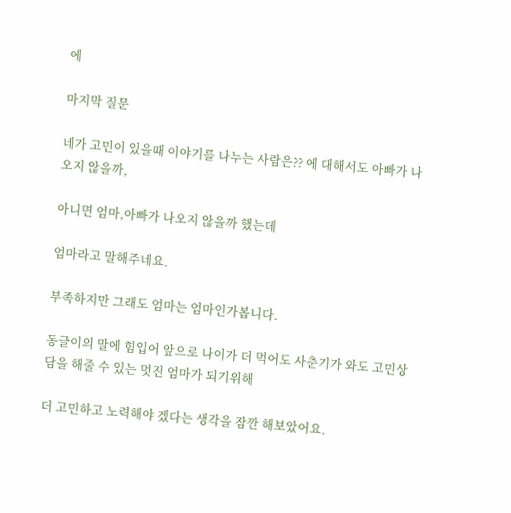에

마지막 질문

네가 고민이 있을때 이야기를 나누는 사람은?? 에 대해서도 아빠가 나오지 않을까,

아니면 엄마,아빠가 나오지 않을까 했는데

엄마라고 말해주네요.

부족하지만 그래도 엄마는 엄마인가봅니다.

동글이의 말에 힘입어 앞으로 나이가 더 먹어도 사춘기가 와도 고민상담을 해줄 수 있는 멋진 엄마가 되기위해

더 고민하고 노력해야 겠다는 생각을 잠깐 해보았어요.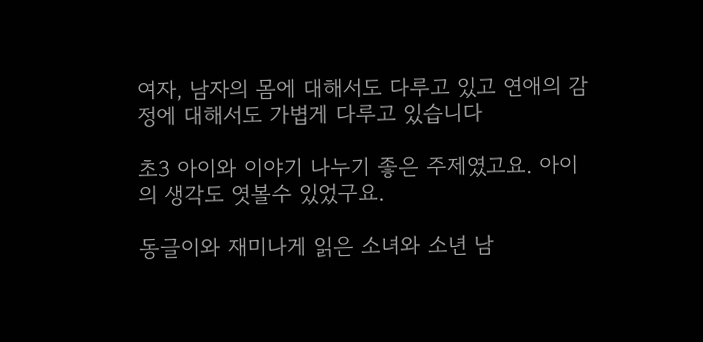여자, 남자의 몸에 대해서도 다루고 있고 연애의 감정에 대해서도 가볍게 다루고 있습니다

초3 아이와 이야기 나누기 좋은 주제였고요. 아이의 생각도 엿볼수 있었구요.

동글이와 재미나게 읽은 소녀와 소년 남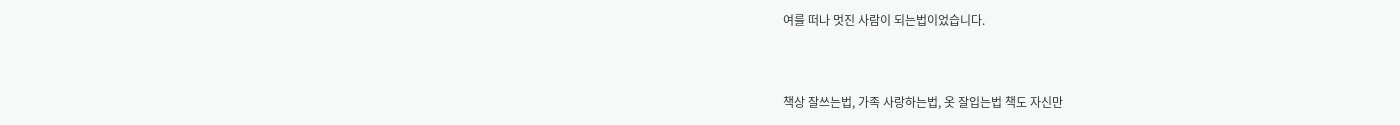여를 떠나 멋진 사람이 되는법이었습니다.



책상 잘쓰는법, 가족 사랑하는법, 옷 잘입는법 책도 자신만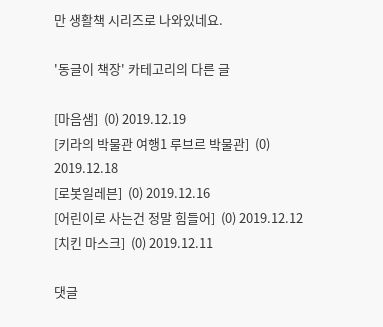만 생활책 시리즈로 나와있네요.

'동글이 책장' 카테고리의 다른 글

[마음샘]  (0) 2019.12.19
[키라의 박물관 여행1 루브르 박물관]  (0) 2019.12.18
[로봇일레븐]  (0) 2019.12.16
[어린이로 사는건 정말 힘들어]  (0) 2019.12.12
[치킨 마스크]  (0) 2019.12.11

댓글